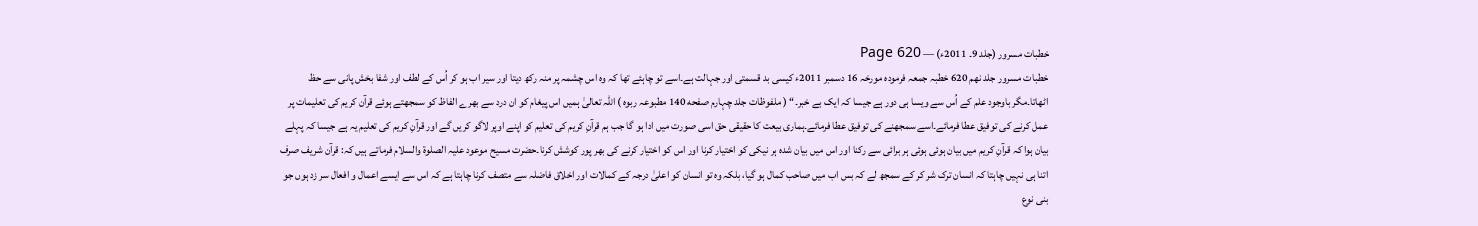خطبات مسرور (جلد 9۔ 2011ء) — Page 620
خطبات مسرور جلد نهم 620 خطبہ جمعہ فرمودہ مورخہ 16 دسمبر 2011ء کیسی بد قسمتی اور جہالت ہے۔اسے تو چاہئے تھا کہ وہ اس چشمہ پر منہ رکھ دیتا اور سیر اب ہو کر اُس کے لطف اور شفا بخش پانی سے حظ اٹھاتا۔مگر باوجود علم کے اُس سے ویسا ہی دور ہے جیسا کہ ایک بے خبر۔“ ( ملفوظات جلد چہارم صفحه 140 مطبوعہ ربوہ ) اللہ تعالیٰ ہمیں اس پیغام کو ان درد سے بھرے الفاظ کو سمجھتے ہوئے قرآن کریم کی تعلیمات پر عمل کرنے کی توفیق عطا فرمائے۔اسے سمجھنے کی توفیق عطا فرمائے۔ہماری بیعت کا حقیقی حق اسی صورت میں ادا ہو گا جب ہم قرآنِ کریم کی تعلیم کو اپنے اوپر لاگو کریں گے اور قرآنِ کریم کی تعلیم یہ ہے جیسا کہ پہلے بیان ہوا کہ قرآنِ کریم میں بیان ہوئی ہوئی ہر برائی سے رکنا اور اس میں بیان شدہ ہر نیکی کو اختیار کرنا اور اس کو اختیار کرنے کی بھر پور کوشش کرنا۔حضرت مسیح موعود علیہ الصلوۃ والسلام فرماتے ہیں کہ: قرآن شریف صرف اتنا ہی نہیں چاہتا کہ انسان ترک شر کر کے سمجھ لے کہ بس اب میں صاحب کمال ہو گیا، بلکہ وہ تو انسان کو اعلیٰ درجہ کے کمالات اور اخلاق فاضلہ سے متصف کرنا چاہتا ہے کہ اس سے ایسے اعمال و افعال سر زد ہوں جو بنی نوع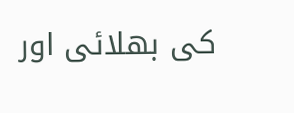کی بھلائی اور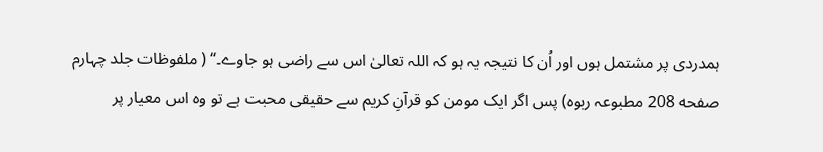ہمدردی پر مشتمل ہوں اور اُن کا نتیجہ یہ ہو کہ اللہ تعالیٰ اس سے راضی ہو جاوے۔“ ( ملفوظات جلد چہارم صفحه 208 مطبوعہ ربوہ) پس اگر ایک مومن کو قرآنِ کریم سے حقیقی محبت ہے تو وہ اس معیار پر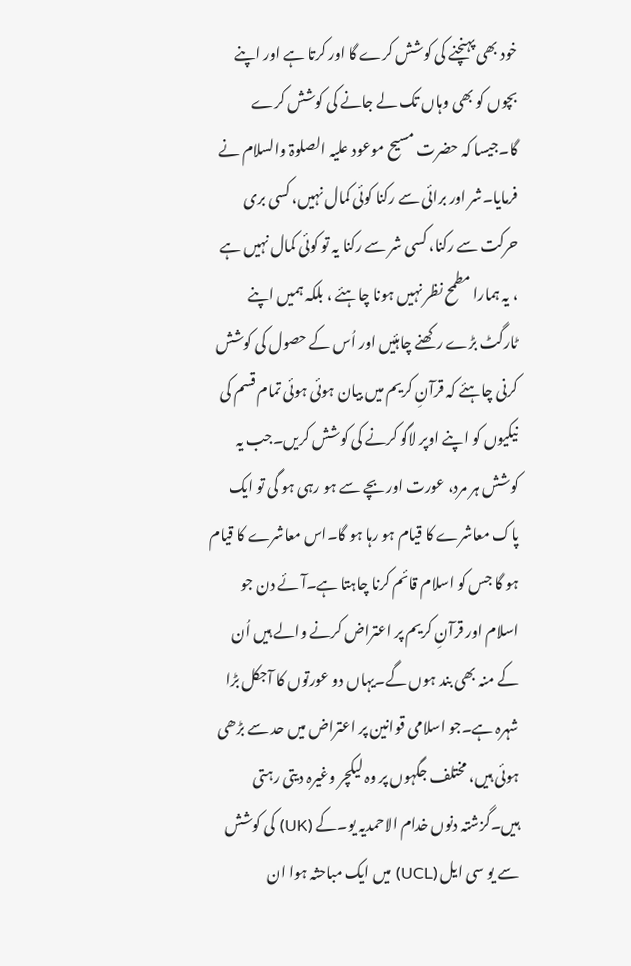خود بھی پہنچنے کی کوشش کرے گا اور کرتا ہے اور اپنے بچوں کو بھی وہاں تک لے جانے کی کوشش کرے گا۔جیسا کہ حضرت مسیح موعود علیہ الصلوۃ والسلام نے فرمایا۔شر اور برائی سے رکنا کوئی کمال نہیں، کسی بری حرکت سے رکنا، کسی شر سے رکنا یہ تو کوئی کمال نہیں ہے ، یہ ہمارا مطمح نظر نہیں ہونا چاہئے ، بلکہ ہمیں اپنے ٹارگٹ بڑے رکھنے چاہئیں اور اُس کے حصول کی کوشش کرنی چاہئے کہ قرآنِ کریم میں بیان ہوئی ہوئی تمام قسم کی نیکیوں کو اپنے اوپر لاگو کرنے کی کوشش کریں۔جب یہ کوشش ہر مرد، عورت اور بچے سے ہو رہی ہو گی تو ایک پاک معاشرے کا قیام ہو رہا ہو گا۔اس معاشرے کا قیام ہو گا جس کو اسلام قائم کرنا چاہتا ہے۔آئے دن جو اسلام اور قرآنِ کریم پر اعتراض کرنے والے ہیں اُن کے منہ بھی بند ہوں گے۔یہاں دو عورتوں کا آجکل بڑا شہرہ ہے۔جو اسلامی قوانین پر اعتراض میں حد سے بڑھی ہوئی ہیں، مختلف جگہوں پر وہ لیکچر وغیرہ دیتی رہتی ہیں۔گزشتہ دنوں خدام الاحمدیہ یو۔کے (UK) کی کوشش سے یو سی ایل (UCL) میں ایک مباحثہ ہوا ان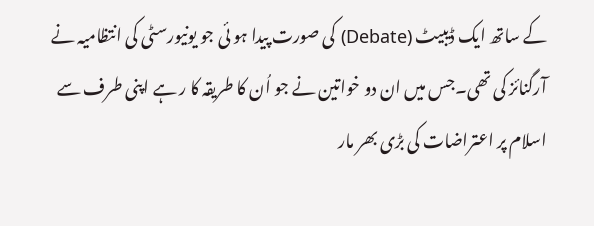کے ساتھ ایک ڈیبیٹ (Debate) کی صورت پیدا ہو ئی جو یونیورسٹی کی انتظامیہ نے آرگنائز کی تھی۔جس میں ان دو خواتین نے جو اُن کا طریقہ کا ر ہے اپنی طرف سے اسلام پر اعتراضات کی بڑی بھر مار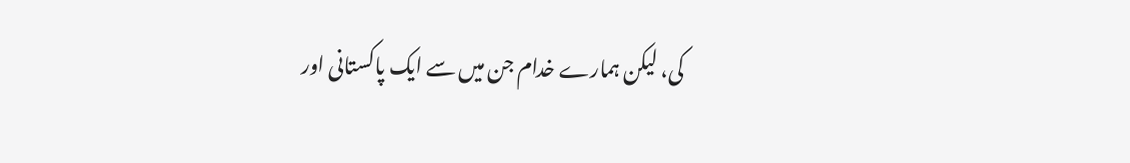کی، لیکن ہمارے خدام جن میں سے ایک پاکستانی اور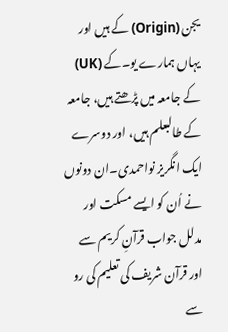یجن (Origin) کے ہیں اور یہاں ہمارے یو۔کے (UK) کے جامعہ میں پڑھتے ہیں، جامعہ کے طالبعلم ہیں، اور دوسرے ایک انگریز نواحمدی۔ان دونوں نے اُن کو ایسے مسکت اور مدلل جواب قرآنِ کریم سے اور قرآن شریف کی تعلیم کی رو سے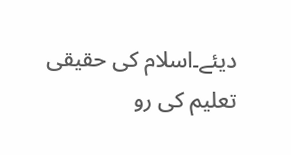دیئے۔اسلام کی حقیقی تعلیم کی رو